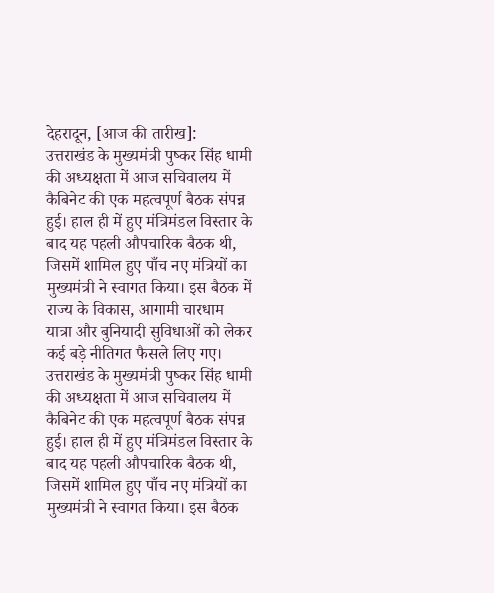देहरादून, [आज की तारीख]:
उत्तराखंड के मुख्यमंत्री पुष्कर सिंह धामी की अध्यक्षता में आज सचिवालय में कैबिनेट की एक महत्वपूर्ण बैठक संपन्न हुई। हाल ही में हुए मंत्रिमंडल विस्तार के बाद यह पहली औपचारिक बैठक थी, जिसमें शामिल हुए पाँच नए मंत्रियों का मुख्यमंत्री ने स्वागत किया। इस बैठक में राज्य के विकास, आगामी चारधाम यात्रा और बुनियादी सुविधाओं को लेकर कई बड़े नीतिगत फैसले लिए गए।
उत्तराखंड के मुख्यमंत्री पुष्कर सिंह धामी की अध्यक्षता में आज सचिवालय में कैबिनेट की एक महत्वपूर्ण बैठक संपन्न हुई। हाल ही में हुए मंत्रिमंडल विस्तार के बाद यह पहली औपचारिक बैठक थी, जिसमें शामिल हुए पाँच नए मंत्रियों का मुख्यमंत्री ने स्वागत किया। इस बैठक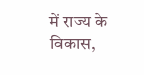में राज्य के विकास,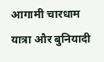आगामी चारधाम यात्रा और बुनियादी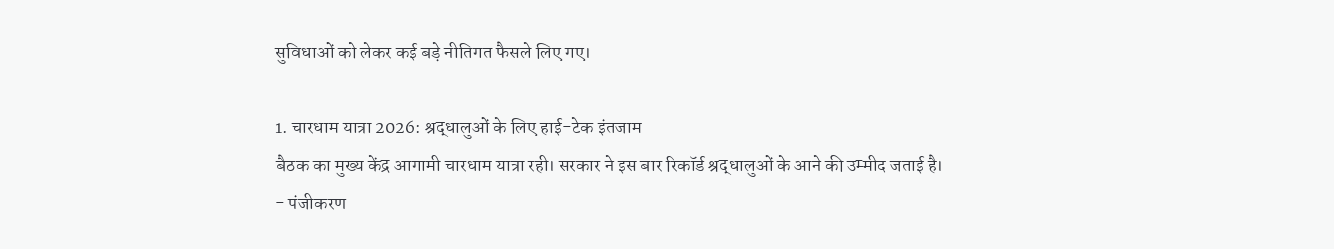सुविधाओं को लेकर कई बड़े नीतिगत फैसले लिए गए।

1. चारधाम यात्रा 2026: श्रद्धालुओं के लिए हाई-टेक इंतजाम
बैठक का मुख्य केंद्र आगामी चारधाम यात्रा रही। सरकार ने इस बार रिकॉर्ड श्रद्धालुओं के आने की उम्मीद जताई है।
- पंजीकरण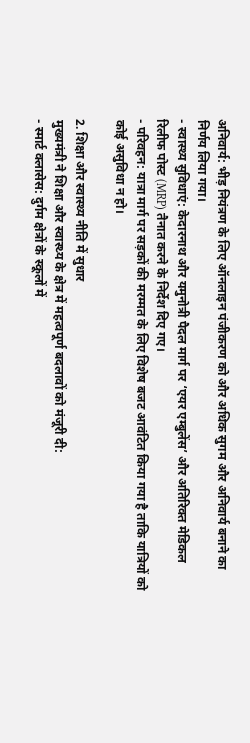अनिवार्य: भीड़ नियंत्रण के लिए ऑनलाइन पंजीकरण को और अधिक सुगम और अनिवार्य बनाने का निर्णय लिया गया।
- स्वास्थ्य सुविधाएं: केदारनाथ और यमुनोत्री पैदल मार्ग पर ‘एयर एम्बुलेंस’ और अतिरिक्त मेडिकल रिलीफ पोस्ट (MRP) तैनात करने के निर्देश दिए गए।
- परिवहन: यात्रा मार्ग पर सड़कों की मरम्मत के लिए विशेष बजट आवंटित किया गया है ताकि यात्रियों को कोई असुविधा न हो।

2. शिक्षा और स्वास्थ्य नीति में सुधार
मुख्यमंत्री ने शिक्षा और स्वास्थ्य के क्षेत्र में महत्वपूर्ण बदलावों को मंजूरी दी:
- स्मार्ट क्लासेस: दुर्गम क्षेत्रों के स्कूलों में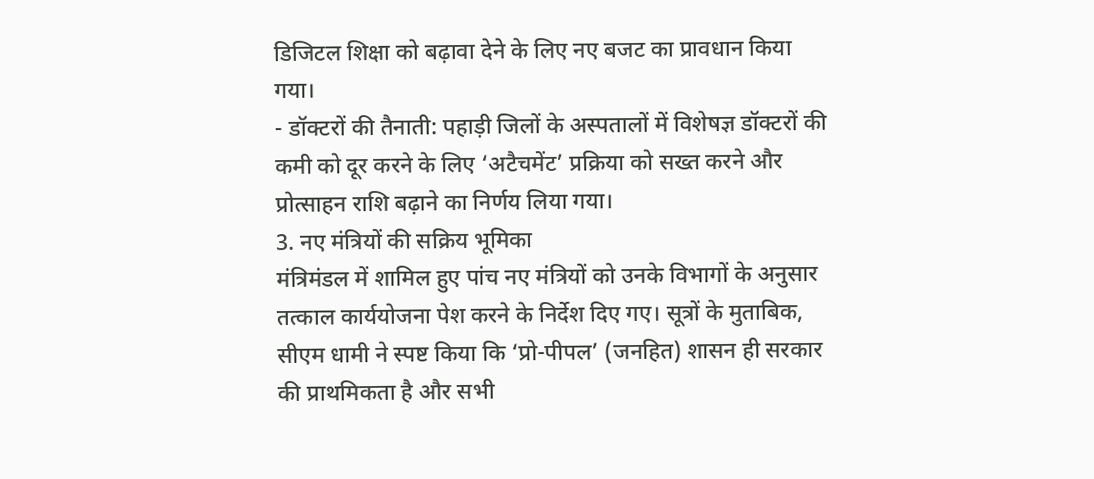डिजिटल शिक्षा को बढ़ावा देने के लिए नए बजट का प्रावधान किया गया।
- डॉक्टरों की तैनाती: पहाड़ी जिलों के अस्पतालों में विशेषज्ञ डॉक्टरों की कमी को दूर करने के लिए ‘अटैचमेंट’ प्रक्रिया को सख्त करने और प्रोत्साहन राशि बढ़ाने का निर्णय लिया गया।
3. नए मंत्रियों की सक्रिय भूमिका
मंत्रिमंडल में शामिल हुए पांच नए मंत्रियों को उनके विभागों के अनुसार तत्काल कार्ययोजना पेश करने के निर्देश दिए गए। सूत्रों के मुताबिक, सीएम धामी ने स्पष्ट किया कि ‘प्रो-पीपल’ (जनहित) शासन ही सरकार की प्राथमिकता है और सभी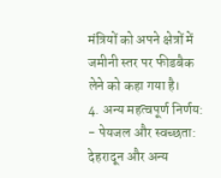मंत्रियों को अपने क्षेत्रों में जमीनी स्तर पर फीडबैक लेने को कहा गया है।
4. अन्य महत्वपूर्ण निर्णय:
- पेयजल और स्वच्छता: देहरादून और अन्य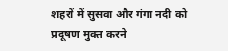शहरों में सुसवा और गंगा नदी को प्रदूषण मुक्त करने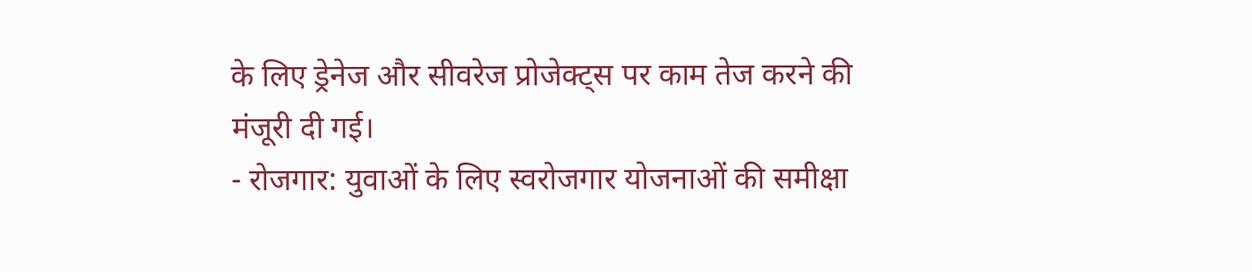के लिए ड्रेनेज और सीवरेज प्रोजेक्ट्स पर काम तेज करने की मंजूरी दी गई।
- रोजगार: युवाओं के लिए स्वरोजगार योजनाओं की समीक्षा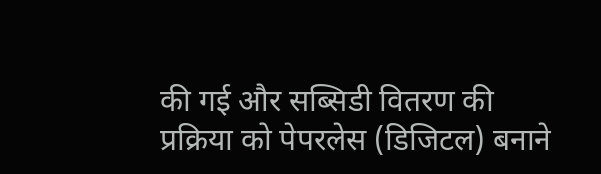की गई और सब्सिडी वितरण की प्रक्रिया को पेपरलेस (डिजिटल) बनाने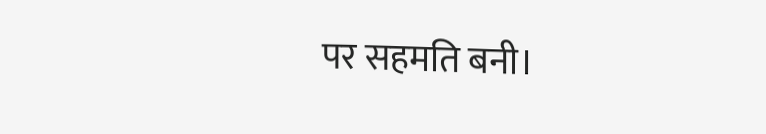पर सहमति बनी।